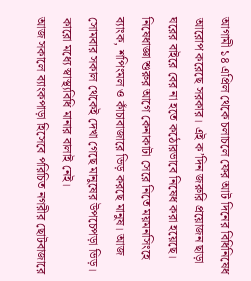আগামী ১৪ এপ্রিল থেকে চলাচলে ফের আট দিনের বিধিনিষেধ আরোপ করেছে সরকার। এই ক’দিন জরুরি প্রয়োজন ছাড়া ঘরের বাইরে বের না হতে কঠোরভাবে নিষেধ করা হয়েছে।
নিষেধাজ্ঞা শুরুর আগে কেনাকাটা সেরে নিতে ময়মনসিংহে ব্যাংক, শপিংমল ও কাঁচাবাজারে ভিড় করছে মানুষ। আজ সোমবার সকাল থেকেই দেখা গেছে মানুষের উপচেপড়া ভিড়। কারো মধ্যে স্বাস্থ্যবিধি মানার বালাই নেই।
আজ সকালে ব্যাংকপাড়া হিসেবে পরিচিত নগরীর ছোটবাজারে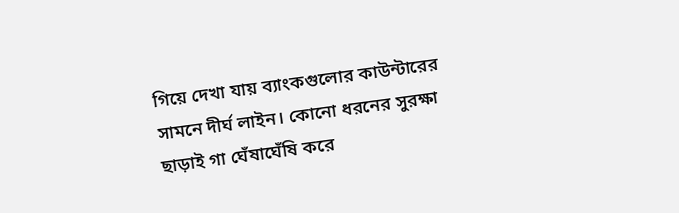গিয়ে দেখা যায় ব্যাংকগুলোর কাউন্টারের সামনে দীর্ঘ লাইন। কোনো ধরনের সুরক্ষা ছাড়াই গা ঘেঁষাঘেঁষি করে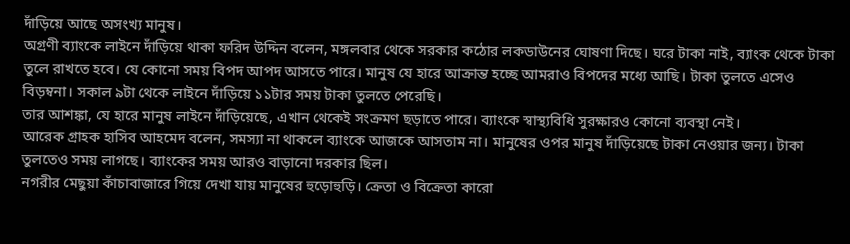দাঁড়িয়ে আছে অসংখ্য মানুষ।
অগ্রণী ব্যাংকে লাইনে দাঁড়িয়ে থাকা ফরিদ উদ্দিন বলেন, মঙ্গলবার থেকে সরকার কঠোর লকডাউনের ঘোষণা দিছে। ঘরে টাকা নাই, ব্যাংক থেকে টাকা তুলে রাখতে হবে। যে কোনো সময় বিপদ আপদ আসতে পারে। মানুষ যে হারে আক্রান্ত হচ্ছে আমরাও বিপদের মধ্যে আছি। টাকা তুলতে এসেও বিড়ম্বনা। সকাল ৯টা থেকে লাইনে দাঁড়িয়ে ১১টার সময় টাকা তুলতে পেরেছি।
তার আশঙ্কা, যে হারে মানুষ লাইনে দাঁড়িয়েছে, এখান থেকেই সংক্রমণ ছড়াতে পারে। ব্যাংকে স্বাস্থ্যবিধি সুরক্ষারও কোনো ব্যবস্থা নেই।
আরেক গ্রাহক হাসিব আহমেদ বলেন, সমস্যা না থাকলে ব্যাংকে আজকে আসতাম না। মানুষের ওপর মানুষ দাঁড়িয়েছে টাকা নেওয়ার জন্য। টাকা তুলতেও সময় লাগছে। ব্যাংকের সময় আরও বাড়ানো দরকার ছিল।
নগরীর মেছুয়া কাঁচাবাজারে গিয়ে দেখা যায় মানুষের হুড়োহুড়ি। ক্রেতা ও বিক্রেতা কারো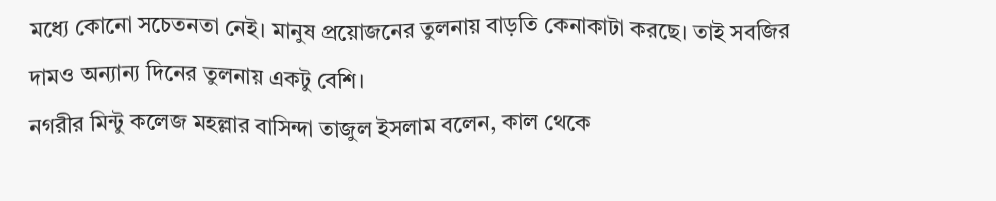মধ্যে কোনো সচেতনতা নেই। মানুষ প্রয়োজনের তুলনায় বাড়তি কেনাকাটা করছে। তাই সবজির দামও অন্যান্য দিনের তুলনায় একটু বেশি।
নগরীর মিন্টু কলেজ মহল্লার বাসিন্দা তাজুল ইসলাম বলেন, কাল থেকে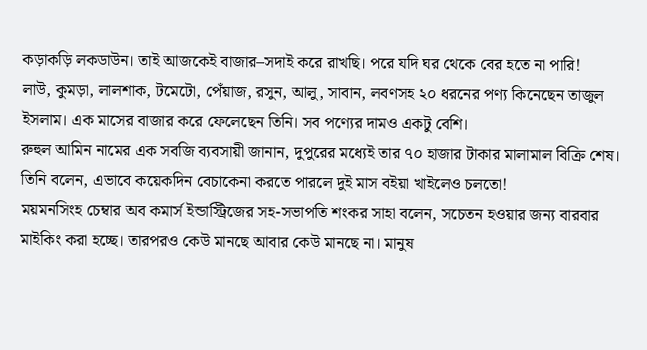কড়াকড়ি লকডাউন। তাই আজকেই বাজার–সদাই করে রাখছি। পরে যদি ঘর থেকে বের হতে না পারি!
লাউ, কুমড়া, লালশাক, টমেটো, পেঁয়াজ, রসুন, আলু, সাবান, লবণসহ ২০ ধরনের পণ্য কিনেছেন তাজুল ইসলাম। এক মাসের বাজার করে ফেলেছেন তিনি। সব পণ্যের দামও একটু বেশি।
রুহুল আমিন নামের এক সবজি ব্যবসায়ী জানান, দুপুরের মধ্যেই তার ৭০ হাজার টাকার মালামাল বিক্রি শেষ। তিনি বলেন, এভাবে কয়েকদিন বেচাকেনা করতে পারলে দুই মাস বইয়া খাইলেও চলতো!
ময়মনসিংহ চেম্বার অব কমার্স ইন্ডাস্ট্রিজের সহ-সভাপতি শংকর সাহা বলেন, সচেতন হওয়ার জন্য বারবার মাইকিং করা হচ্ছে। তারপরও কেউ মানছে আবার কেউ মানছে না। মানুষ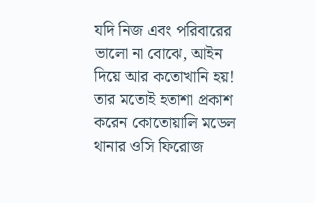যদি নিজ এবং পরিবারের ভালো না বোঝে, আইন দিয়ে আর কতোখানি হয়!
তার মতোই হতাশা প্রকাশ করেন কোতোয়ালি মডেল থানার ওসি ফিরোজ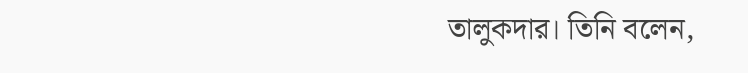তালুকদার। তিনি বলেন,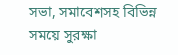সভা, সমাবেশসহ বিভিন্ন সময়ে সুরক্ষা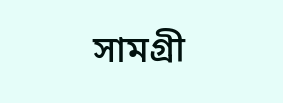সামগ্রী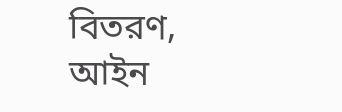বিতরণ, আইন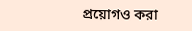প্রয়োগও করা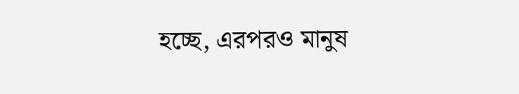হচ্ছে, এরপরও মানুষ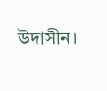উদাসীন।